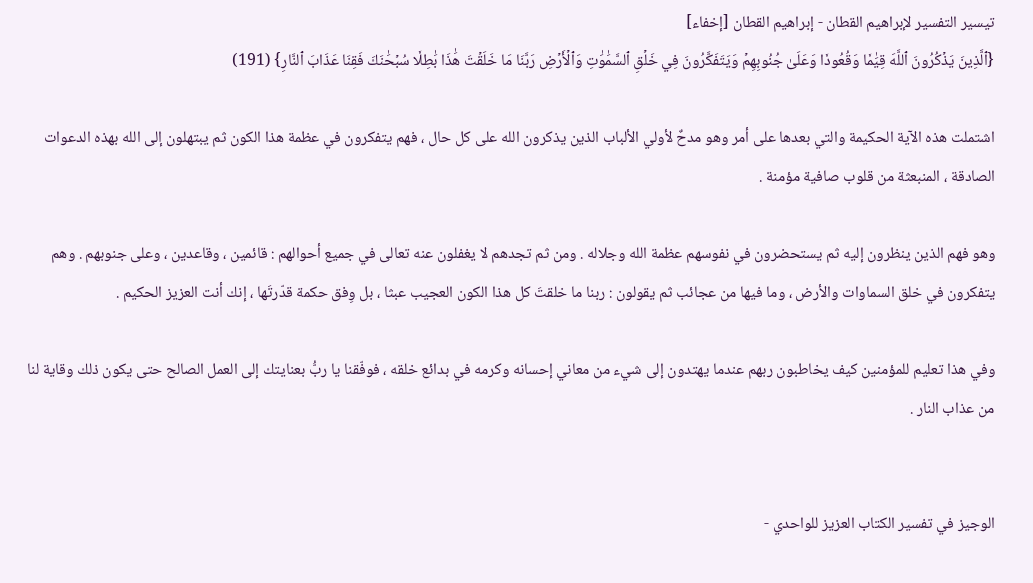تيسير التفسير لإبراهيم القطان - إبراهيم القطان [إخفاء]
{ٱلَّذِينَ يَذۡكُرُونَ ٱللَّهَ قِيَٰمٗا وَقُعُودٗا وَعَلَىٰ جُنُوبِهِمۡ وَيَتَفَكَّرُونَ فِي خَلۡقِ ٱلسَّمَٰوَٰتِ وَٱلۡأَرۡضِ رَبَّنَا مَا خَلَقۡتَ هَٰذَا بَٰطِلٗا سُبۡحَٰنَكَ فَقِنَا عَذَابَ ٱلنَّارِ} (191)

اشتملت هذه الآية الحكيمة والتي بعدها على أمر وهو مدحٌ لأولي الألباب الذين يذكرون الله على كل حال ، فهم يتفكرون في عظمة هذا الكون ثم يبتهلون إلى الله بهذه الدعوات الصادقة ، المنبعثة من قلوب صافية مؤمنة .

وهو فهم الذين ينظرون إليه ثم يستحضرون في نفوسهم عظمة الله وجلاله . ومن ثم تجدهم لا يغفلون عنه تعالى في جميع أحوالهم : قائمين ، وقاعدين ، وعلى جنوبهم . وهم يتفكرون في خلق السماوات والأرض ، وما فيها من عجائب ثم يقولون : ربنا ما خلقتَ كل هذا الكون العجيب عبثا ، بل وِفق حكمة قدّرتَها ، إنك أنت العزيز الحكيم .

وفي هذا تعليم للمؤمنين كيف يخاطبون ربهم عندما يهتدون إلى شيء من معاني إحسانه وكرمه في بدائع خلقه ، فوفّقنا يا ربُّ بعنايتك إلى العمل الصالح حتى يكون ذلك وقاية لنا من عذاب النار .


الوجيز في تفسير الكتاب العزيز للواحدي -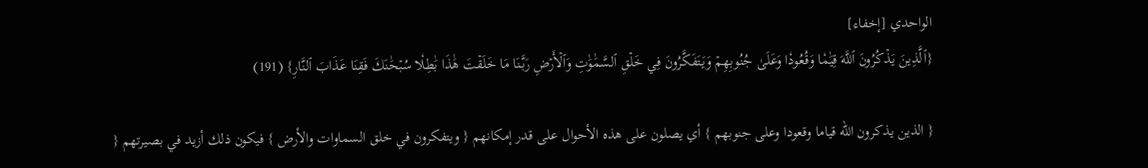الواحدي [إخفاء]
{ٱلَّذِينَ يَذۡكُرُونَ ٱللَّهَ قِيَٰمٗا وَقُعُودٗا وَعَلَىٰ جُنُوبِهِمۡ وَيَتَفَكَّرُونَ فِي خَلۡقِ ٱلسَّمَٰوَٰتِ وَٱلۡأَرۡضِ رَبَّنَا مَا خَلَقۡتَ هَٰذَا بَٰطِلٗا سُبۡحَٰنَكَ فَقِنَا عَذَابَ ٱلنَّارِ} (191)

{ الذين يذكرون الله قياما وقعودا وعلى جنوبهم } أي يصلون على هذه الأحوال على قدر إمكانهم { ويتفكرون في خلق السماوات والأرض } فيكون ذلك أزيد في بصيرتهم {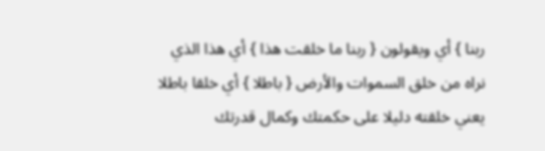ربنا } أي ويقولون { ربنا ما خلقت هذا } أي هذا الذي نراه من خلق السموات والأرض { باطلا } أي خلقا باطلا يعني خلقته دليلا على حكمتك وكمال قدرتك